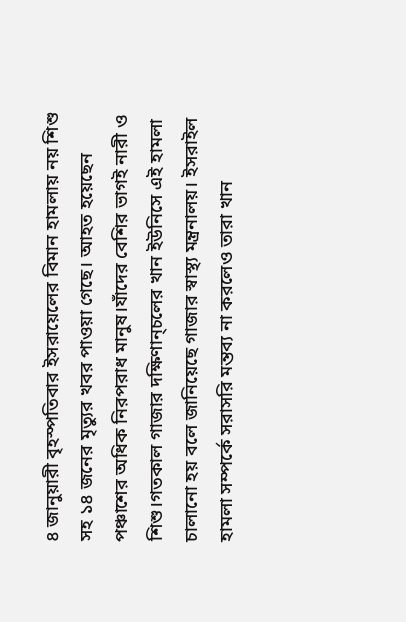৪ জানুয়ারী বৃহস্পতিবার ইসরায়েলের বিমান হামলায় নয় শিশু সহ ১৪ জনের মৃত্যুর খবর পাওয়া গেছে। আহত হয়েছেন পঞ্চাশের অধিক নিরপরাধ মানুষ।যাঁদের বেশির ভাগই নারী ও শিশু।গতকাল গাজার দক্ষিণান্চলের খান ইউনিসে এই হামলা চালানো হয় বলে জানিয়েছে গাজার স্বাস্থ্য মন্ত্রনালয়। ইসরাইল হামলা সম্পর্কে সরাসরি মন্তব্য না করলেও তারা খান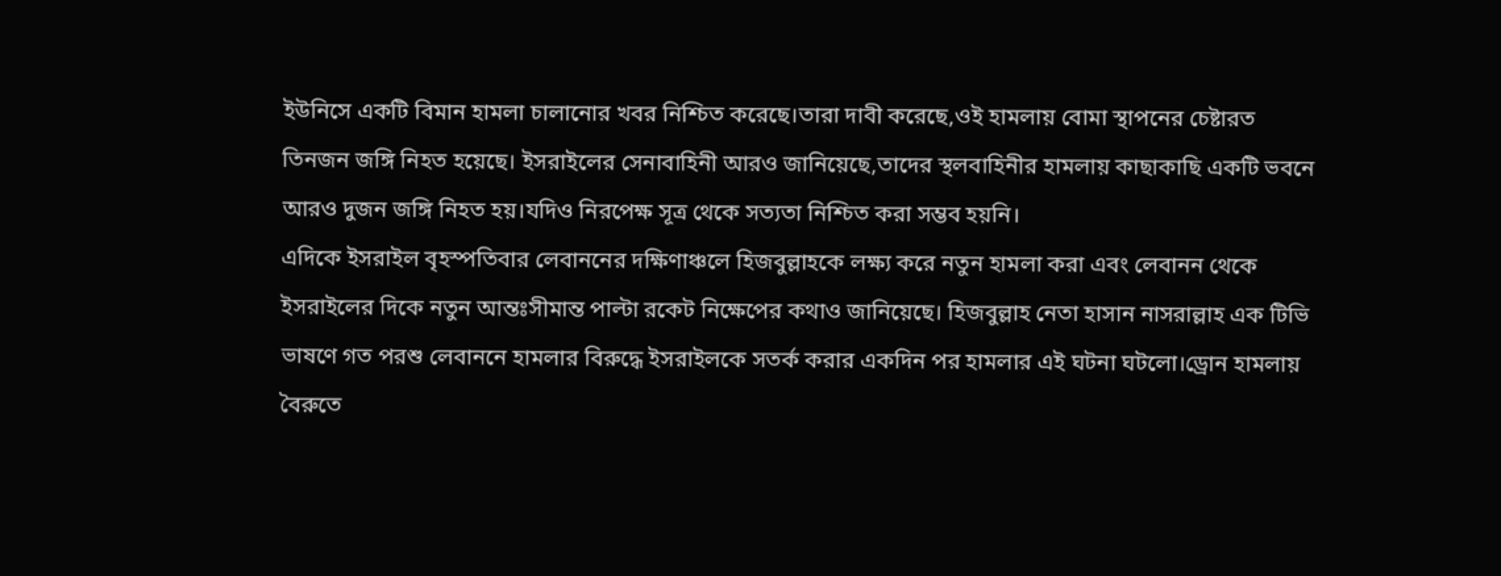ইউনিসে একটি বিমান হামলা চালানোর খবর নিশ্চিত করেছে।তারা দাবী করেছে,ওই হামলায় বোমা স্থাপনের চেষ্টারত তিনজন জঙ্গি নিহত হয়েছে। ইসরাইলের সেনাবাহিনী আরও জানিয়েছে,তাদের স্থলবাহিনীর হামলায় কাছাকাছি একটি ভবনে আরও দুজন জঙ্গি নিহত হয়।যদিও নিরপেক্ষ সূত্র থেকে সত্যতা নিশ্চিত করা সম্ভব হয়নি।
এদিকে ইসরাইল বৃহস্পতিবার লেবাননের দক্ষিণাঞ্চলে হিজবুল্লাহকে লক্ষ্য করে নতুন হামলা করা এবং লেবানন থেকে ইসরাইলের দিকে নতুন আন্তঃসীমান্ত পাল্টা রকেট নিক্ষেপের কথাও জানিয়েছে। হিজবুল্লাহ নেতা হাসান নাসরাল্লাহ এক টিভি ভাষণে গত পরশু লেবাননে হামলার বিরুদ্ধে ইসরাইলকে সতর্ক করার একদিন পর হামলার এই ঘটনা ঘটলো।ড্রোন হামলায় বৈরুতে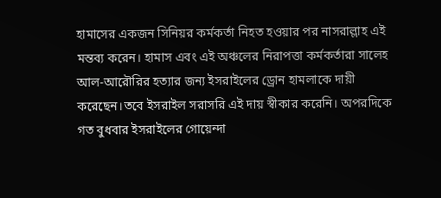হামাসের একজন সিনিয়র কর্মকর্তা নিহত হওয়ার পর নাসরাল্লাহ এই মন্তব্য করেন। হামাস এবং এই অঞ্চলের নিরাপত্তা কর্মকর্তারা সালেহ আল-আরৌরির হত্যার জন্য ইসরাইলের ড্রোন হামলাকে দায়ী করেছেন।তবে ইসরাইল সরাসরি এই দায় স্বীকার করেনি। অপরদিকে গত বুধবার ইসরাইলের গোয়েন্দা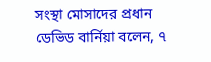সংস্থা মোসাদের প্রধান ডেভিড বার্নিয়া বলেন, ৭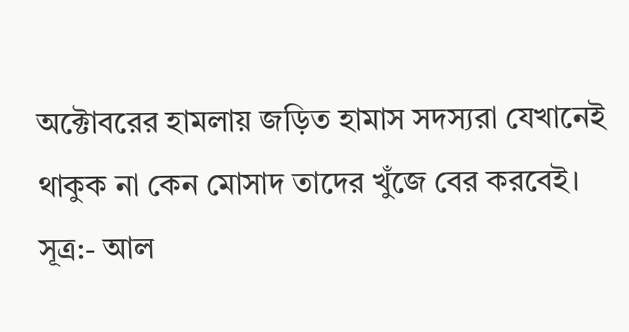অক্টোবরের হামলায় জড়িত হামাস সদস্যরা যেখানেই থাকুক না কেন মোসাদ তাদের খুঁজে বের করবেই।
সূত্র:- আল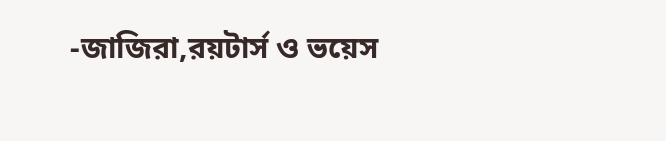-জাজিরা,রয়টার্স ও ভয়েস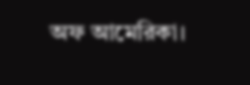অফ আমেরিকা।